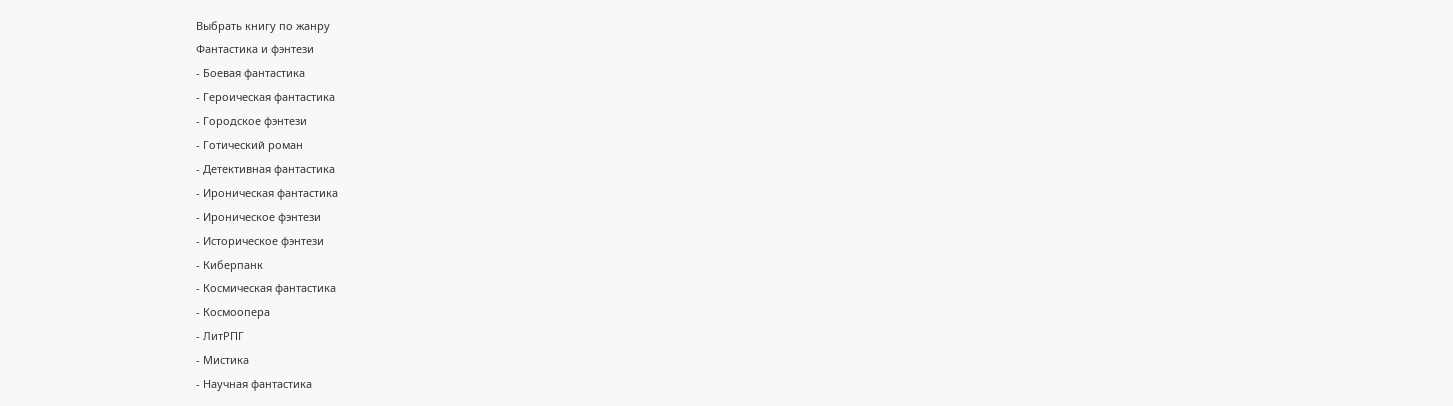Выбрать книгу по жанру
Фантастика и фэнтези
- Боевая фантастика
- Героическая фантастика
- Городское фэнтези
- Готический роман
- Детективная фантастика
- Ироническая фантастика
- Ироническое фэнтези
- Историческое фэнтези
- Киберпанк
- Космическая фантастика
- Космоопера
- ЛитРПГ
- Мистика
- Научная фантастика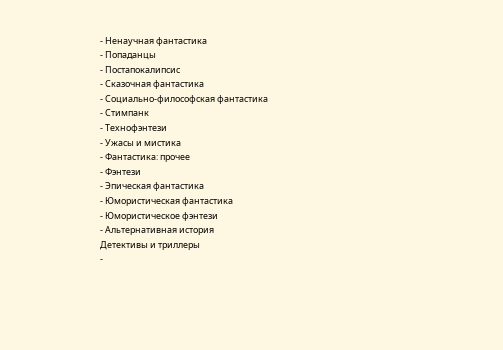- Ненаучная фантастика
- Попаданцы
- Постапокалипсис
- Сказочная фантастика
- Социально-философская фантастика
- Стимпанк
- Технофэнтези
- Ужасы и мистика
- Фантастика: прочее
- Фэнтези
- Эпическая фантастика
- Юмористическая фантастика
- Юмористическое фэнтези
- Альтернативная история
Детективы и триллеры
-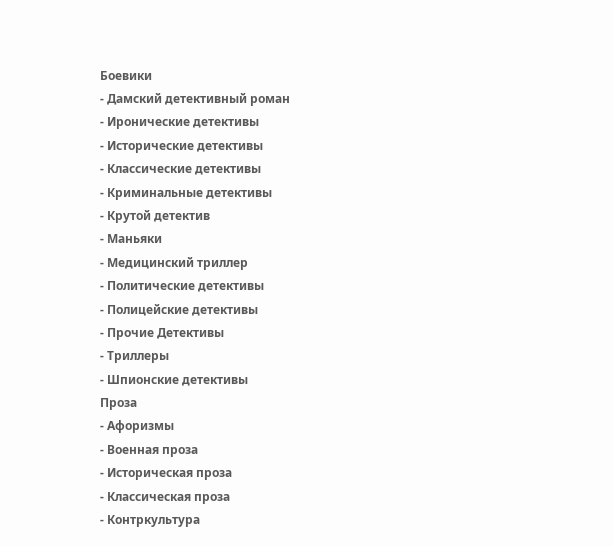Боевики
- Дамский детективный роман
- Иронические детективы
- Исторические детективы
- Классические детективы
- Криминальные детективы
- Крутой детектив
- Маньяки
- Медицинский триллер
- Политические детективы
- Полицейские детективы
- Прочие Детективы
- Триллеры
- Шпионские детективы
Проза
- Афоризмы
- Военная проза
- Историческая проза
- Классическая проза
- Контркультура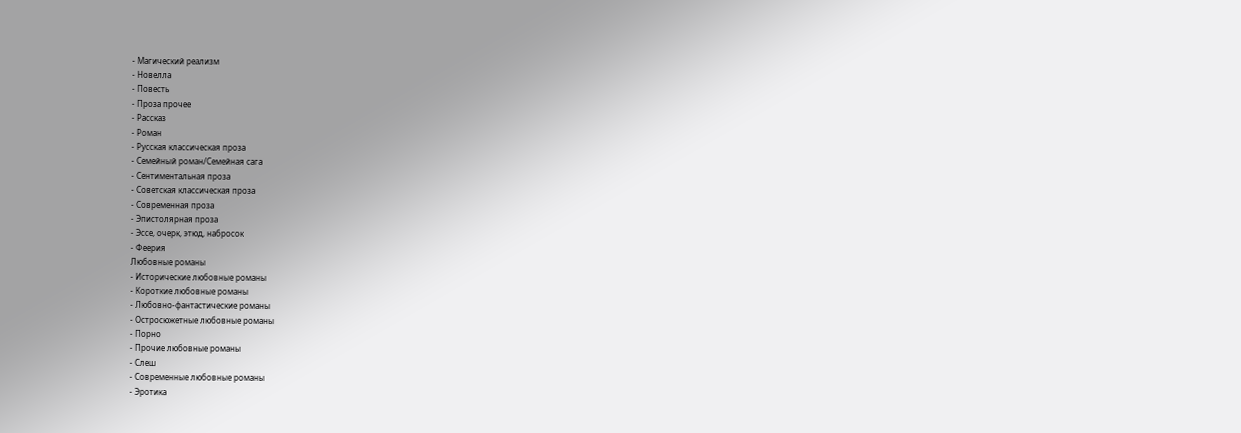- Магический реализм
- Новелла
- Повесть
- Проза прочее
- Рассказ
- Роман
- Русская классическая проза
- Семейный роман/Семейная сага
- Сентиментальная проза
- Советская классическая проза
- Современная проза
- Эпистолярная проза
- Эссе, очерк, этюд, набросок
- Феерия
Любовные романы
- Исторические любовные романы
- Короткие любовные романы
- Любовно-фантастические романы
- Остросюжетные любовные романы
- Порно
- Прочие любовные романы
- Слеш
- Современные любовные романы
- Эротика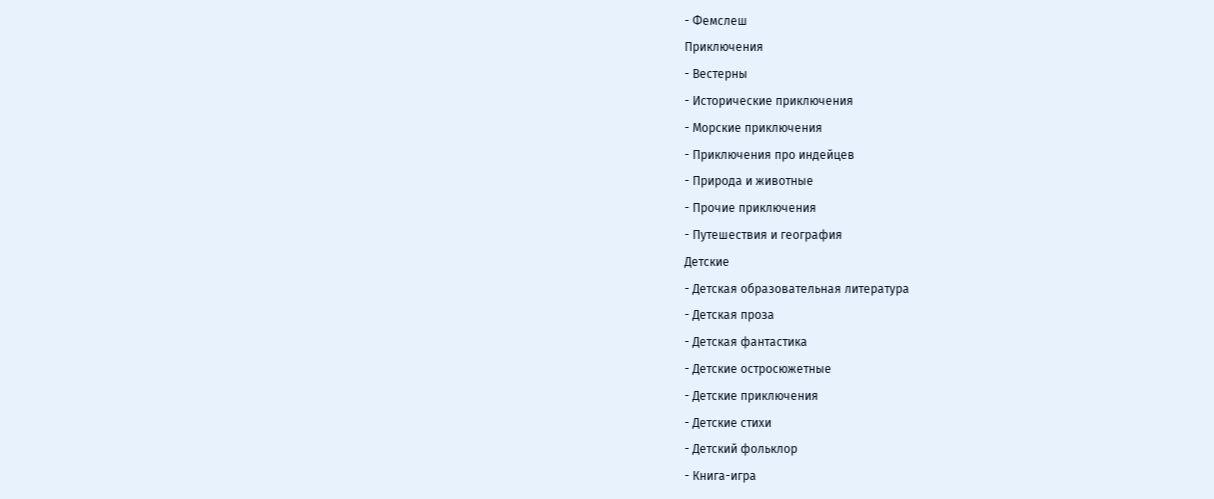- Фемслеш
Приключения
- Вестерны
- Исторические приключения
- Морские приключения
- Приключения про индейцев
- Природа и животные
- Прочие приключения
- Путешествия и география
Детские
- Детская образовательная литература
- Детская проза
- Детская фантастика
- Детские остросюжетные
- Детские приключения
- Детские стихи
- Детский фольклор
- Книга-игра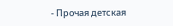- Прочая детская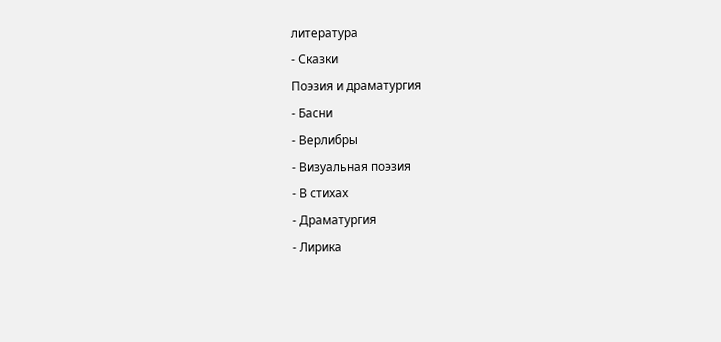литература
- Сказки
Поэзия и драматургия
- Басни
- Верлибры
- Визуальная поэзия
- В стихах
- Драматургия
- Лирика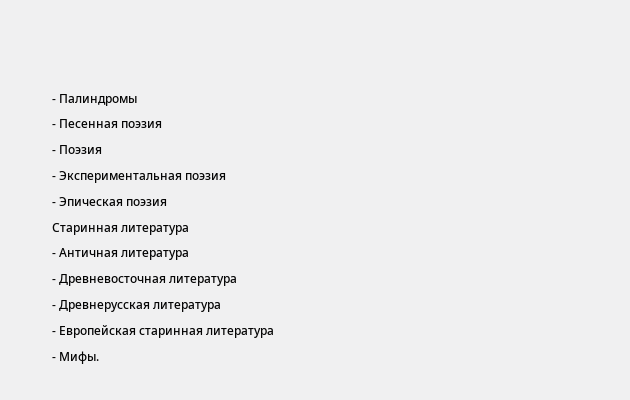- Палиндромы
- Песенная поэзия
- Поэзия
- Экспериментальная поэзия
- Эпическая поэзия
Старинная литература
- Античная литература
- Древневосточная литература
- Древнерусская литература
- Европейская старинная литература
- Мифы.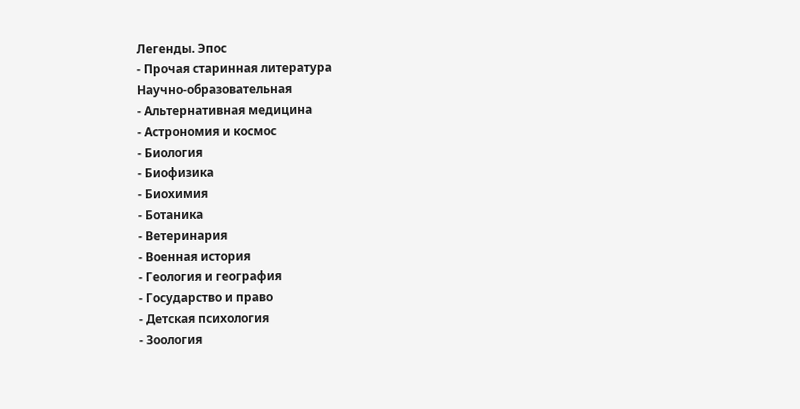Легенды. Эпос
- Прочая старинная литература
Научно-образовательная
- Альтернативная медицина
- Астрономия и космос
- Биология
- Биофизика
- Биохимия
- Ботаника
- Ветеринария
- Военная история
- Геология и география
- Государство и право
- Детская психология
- Зоология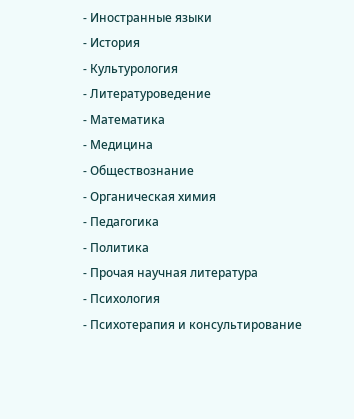- Иностранные языки
- История
- Культурология
- Литературоведение
- Математика
- Медицина
- Обществознание
- Органическая химия
- Педагогика
- Политика
- Прочая научная литература
- Психология
- Психотерапия и консультирование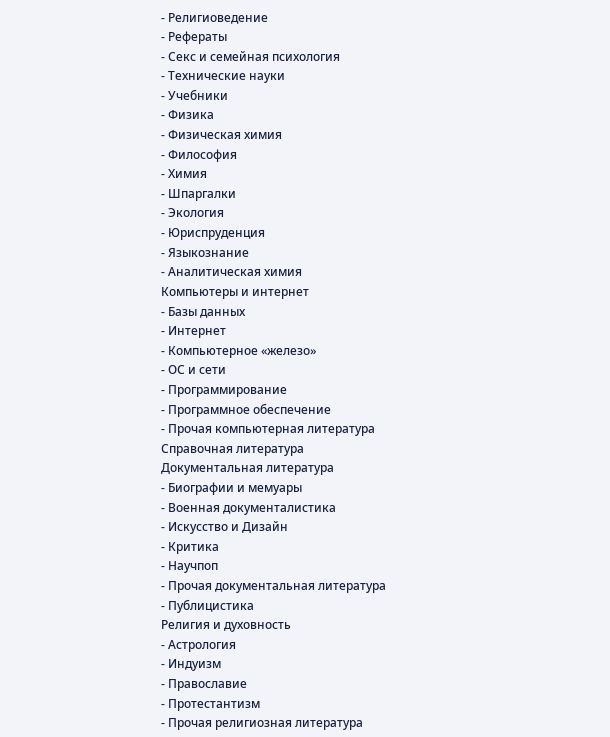- Религиоведение
- Рефераты
- Секс и семейная психология
- Технические науки
- Учебники
- Физика
- Физическая химия
- Философия
- Химия
- Шпаргалки
- Экология
- Юриспруденция
- Языкознание
- Аналитическая химия
Компьютеры и интернет
- Базы данных
- Интернет
- Компьютерное «железо»
- ОС и сети
- Программирование
- Программное обеспечение
- Прочая компьютерная литература
Справочная литература
Документальная литература
- Биографии и мемуары
- Военная документалистика
- Искусство и Дизайн
- Критика
- Научпоп
- Прочая документальная литература
- Публицистика
Религия и духовность
- Астрология
- Индуизм
- Православие
- Протестантизм
- Прочая религиозная литература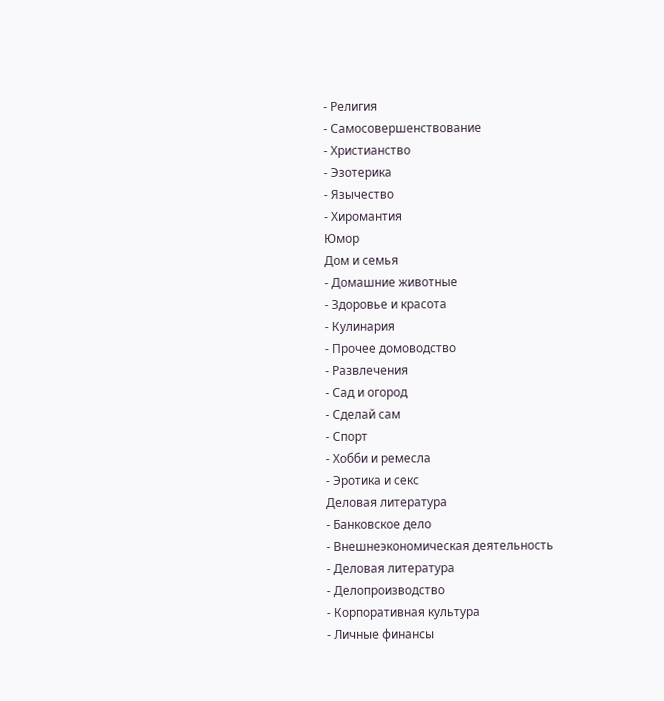- Религия
- Самосовершенствование
- Христианство
- Эзотерика
- Язычество
- Хиромантия
Юмор
Дом и семья
- Домашние животные
- Здоровье и красота
- Кулинария
- Прочее домоводство
- Развлечения
- Сад и огород
- Сделай сам
- Спорт
- Хобби и ремесла
- Эротика и секс
Деловая литература
- Банковское дело
- Внешнеэкономическая деятельность
- Деловая литература
- Делопроизводство
- Корпоративная культура
- Личные финансы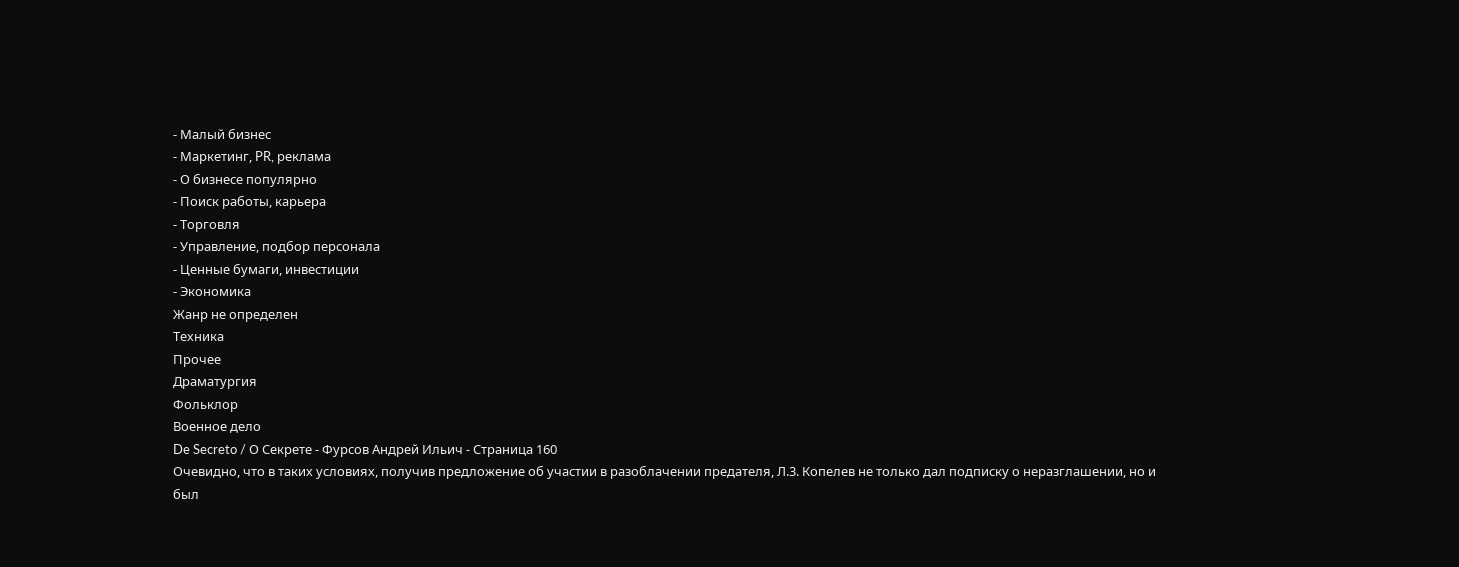- Малый бизнес
- Маркетинг, PR, реклама
- О бизнесе популярно
- Поиск работы, карьера
- Торговля
- Управление, подбор персонала
- Ценные бумаги, инвестиции
- Экономика
Жанр не определен
Техника
Прочее
Драматургия
Фольклор
Военное дело
De Secreto / О Секрете - Фурсов Андрей Ильич - Страница 160
Очевидно, что в таких условиях, получив предложение об участии в разоблачении предателя, Л.3. Копелев не только дал подписку о неразглашении, но и был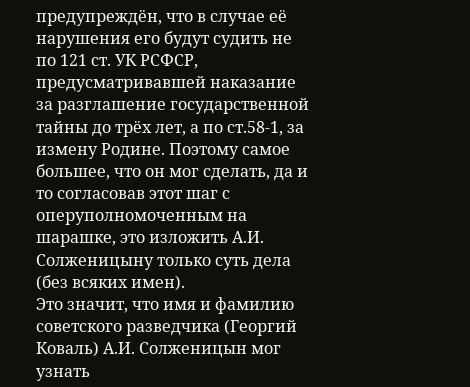предупреждён, что в случае её нарушения его будут судить не по 121 ст. УК РСФСР, предусматривавшей наказание за разглашение государственной тайны до трёх лет, а по ст.58-1, за измену Родине. Поэтому самое большее, что он мог сделать, да и то согласовав этот шаг с оперуполномоченным на шарашке, это изложить А.И. Солженицыну только суть дела (без всяких имен).
Это значит, что имя и фамилию советского разведчика (Георгий Коваль) А.И. Солженицын мог узнать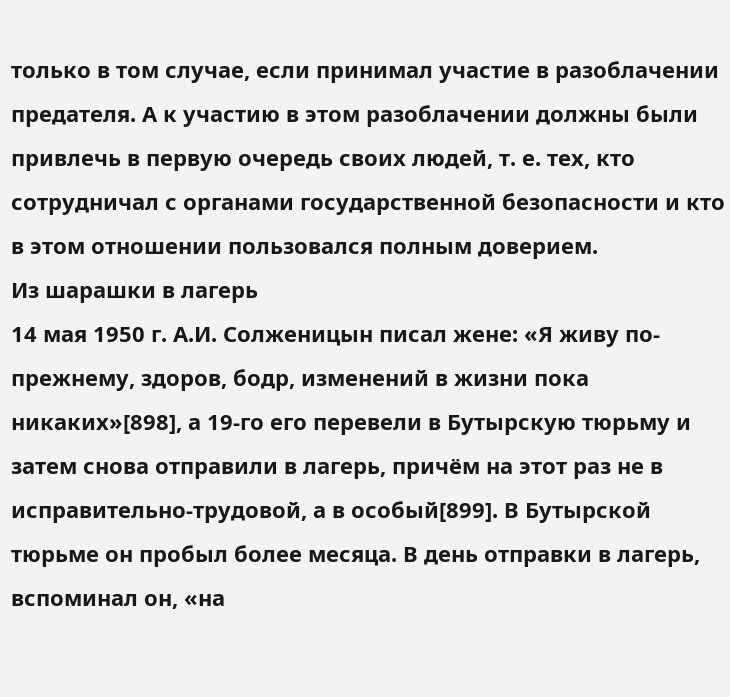только в том случае, если принимал участие в разоблачении предателя. А к участию в этом разоблачении должны были привлечь в первую очередь своих людей, т. е. тех, кто сотрудничал с органами государственной безопасности и кто в этом отношении пользовался полным доверием.
Из шарашки в лагерь
14 мая 1950 г. А.И. Солженицын писал жене: «Я живу по-прежнему, здоров, бодр, изменений в жизни пока никаких»[898], а 19-го его перевели в Бутырскую тюрьму и затем снова отправили в лагерь, причём на этот раз не в исправительно-трудовой, а в особый[899]. В Бутырской тюрьме он пробыл более месяца. В день отправки в лагерь, вспоминал он, «на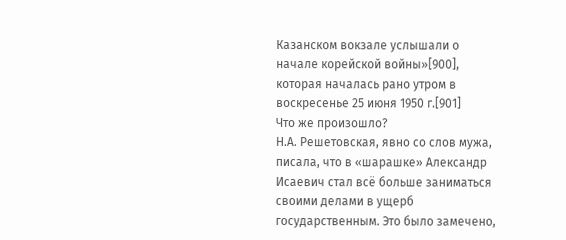Казанском вокзале услышали о начале корейской войны»[900], которая началась рано утром в воскресенье 25 июня 1950 г.[901]
Что же произошло?
Н.А. Решетовская, явно со слов мужа, писала, что в «шарашке» Александр Исаевич стал всё больше заниматься своими делами в ущерб государственным. Это было замечено,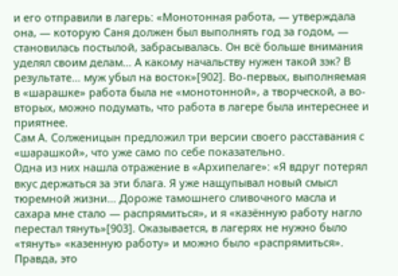и его отправили в лагерь: «Монотонная работа, — утверждала она, — которую Саня должен был выполнять год за годом, — становилась постылой, забрасывалась. Он всё больше внимания уделял своим делам… А какому начальству нужен такой зэк? В результате… муж убыл на восток»[902]. Во-первых, выполняемая в «шарашке» работа была не «монотонной», а творческой, а во-вторых, можно подумать, что работа в лагере была интереснее и приятнее.
Сам А. Солженицын предложил три версии своего расставания с «шарашкой», что уже само по себе показательно.
Одна из них нашла отражение в «Архипелаге»: «Я вдруг потерял вкус держаться за эти блага. Я уже нащупывал новый смысл тюремной жизни… Дороже тамошнего сливочного масла и сахара мне стало — распрямиться», и я «казённую работу нагло перестал тянуть»[903]. Оказывается, в лагерях не нужно было «тянуть» «казенную работу» и можно было «распрямиться». Правда, это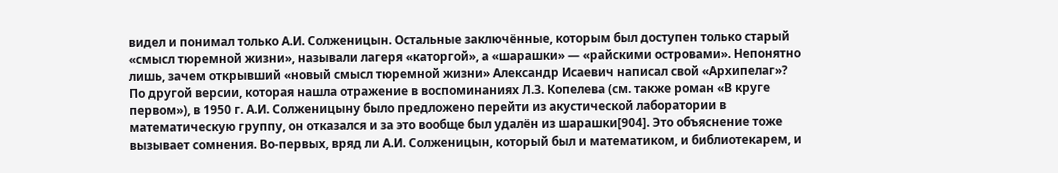видел и понимал только А.И. Солженицын. Остальные заключённые, которым был доступен только старый «смысл тюремной жизни», называли лагеря «каторгой», а «шарашки» — «райскими островами». Непонятно лишь, зачем открывший «новый смысл тюремной жизни» Александр Исаевич написал свой «Архипелаг»?
По другой версии, которая нашла отражение в воспоминаниях Л.З. Копелева (см. также роман «В круге первом»), в 1950 г. А.И. Солженицыну было предложено перейти из акустической лаборатории в математическую группу, он отказался и за это вообще был удалён из шарашки[904]. Это объяснение тоже вызывает сомнения. Во-первых, вряд ли А.И. Солженицын, который был и математиком, и библиотекарем, и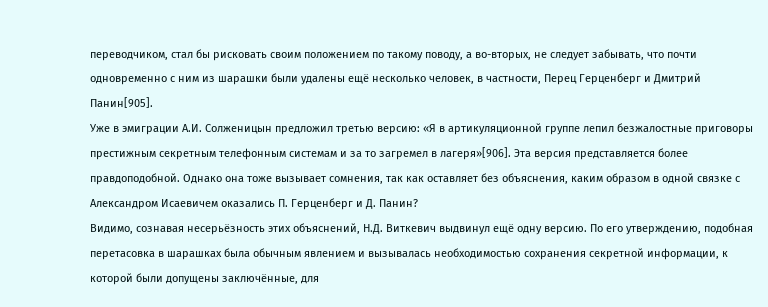переводчиком, стал бы рисковать своим положением по такому поводу, а во-вторых, не следует забывать, что почти одновременно с ним из шарашки были удалены ещё несколько человек, в частности, Перец Герценберг и Дмитрий Панин[905].
Уже в эмиграции А.И. Солженицын предложил третью версию: «Я в артикуляционной группе лепил безжалостные приговоры престижным секретным телефонным системам и за то загремел в лагеря»[906]. Эта версия представляется более правдоподобной. Однако она тоже вызывает сомнения, так как оставляет без объяснения, каким образом в одной связке с Александром Исаевичем оказались П. Герценберг и Д. Панин?
Видимо, сознавая несерьёзность этих объяснений, Н.Д. Виткевич выдвинул ещё одну версию. По его утверждению, подобная перетасовка в шарашках была обычным явлением и вызывалась необходимостью сохранения секретной информации, к которой были допущены заключённые, для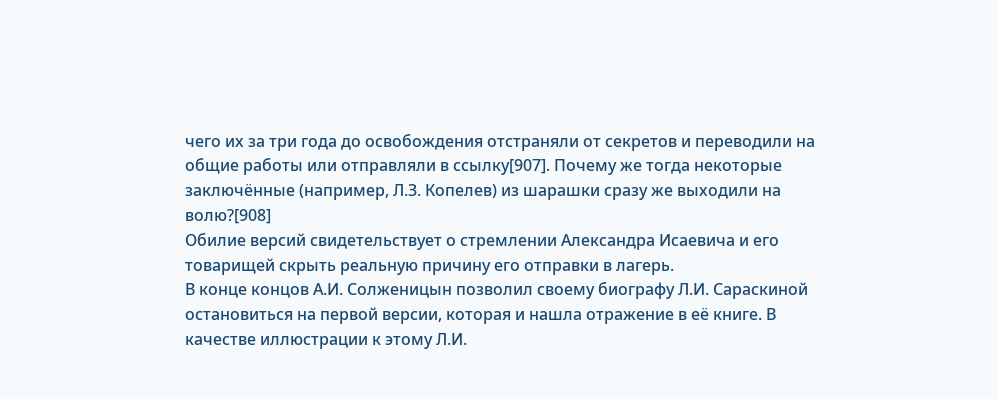чего их за три года до освобождения отстраняли от секретов и переводили на общие работы или отправляли в ссылку[907]. Почему же тогда некоторые заключённые (например, Л.З. Копелев) из шарашки сразу же выходили на волю?[908]
Обилие версий свидетельствует о стремлении Александра Исаевича и его товарищей скрыть реальную причину его отправки в лагерь.
В конце концов А.И. Солженицын позволил своему биографу Л.И. Сараскиной остановиться на первой версии, которая и нашла отражение в её книге. В качестве иллюстрации к этому Л.И.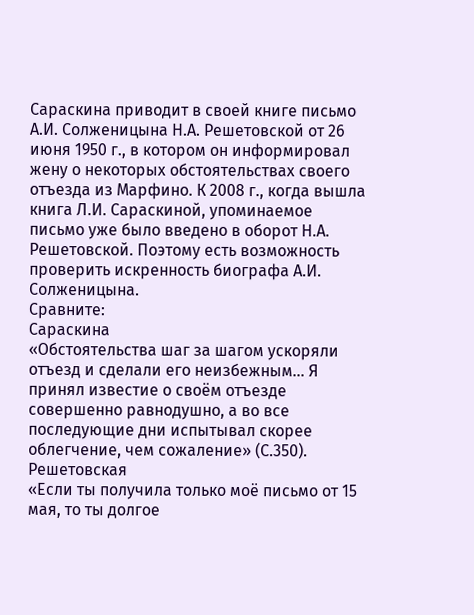Сараскина приводит в своей книге письмо А.И. Солженицына Н.А. Решетовской от 26 июня 1950 г., в котором он информировал жену о некоторых обстоятельствах своего отъезда из Марфино. К 2008 г., когда вышла книга Л.И. Сараскиной, упоминаемое письмо уже было введено в оборот Н.А. Решетовской. Поэтому есть возможность проверить искренность биографа А.И. Солженицына.
Сравните:
Сараскина
«Обстоятельства шаг за шагом ускоряли отъезд и сделали его неизбежным… Я принял известие о своём отъезде совершенно равнодушно, а во все последующие дни испытывал скорее облегчение, чем сожаление» (С.350).
Решетовская
«Если ты получила только моё письмо от 15 мая, то ты долгое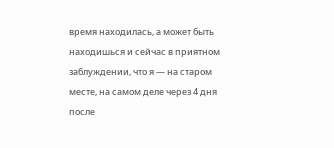время находилась, а может быть находишься и сейчас в приятном заблуждении, что я — на старом месте, на самом деле через 4 дня после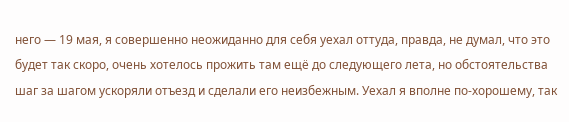него — 19 мая, я совершенно неожиданно для себя уехал оттуда, правда, не думал, что это будет так скоро, очень хотелось прожить там ещё до следующего лета, но обстоятельства шаг за шагом ускоряли отъезд и сделали его неизбежным. Уехал я вполне по-хорошему, так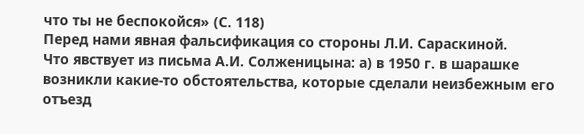что ты не беспокойся» (С. 118)
Перед нами явная фальсификация со стороны Л.И. Сараскиной.
Что явствует из письма А.И. Солженицына: а) в 1950 г. в шарашке возникли какие-то обстоятельства, которые сделали неизбежным его отъезд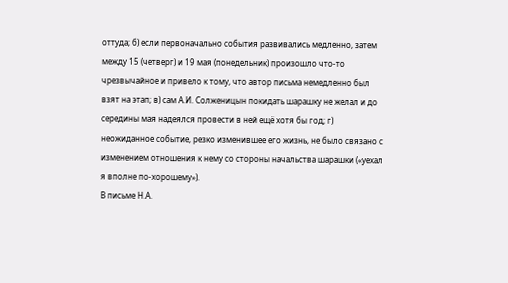оттуда; б) если первоначально события развивались медленно, затем между 15 (четверг) и 19 мая (понедельник) произошло что-то чрезвычайное и привело к тому, что автор письма немедленно был взят на этап; в) сам А.И. Солженицын покидать шарашку не желал и до середины мая надеялся провести в ней ещё хотя бы год; г) неожиданное событие, резко изменившее его жизнь, не было связано с изменением отношения к нему со стороны начальства шарашки («уехал я вполне по-хорошему»).
В письме Н.А.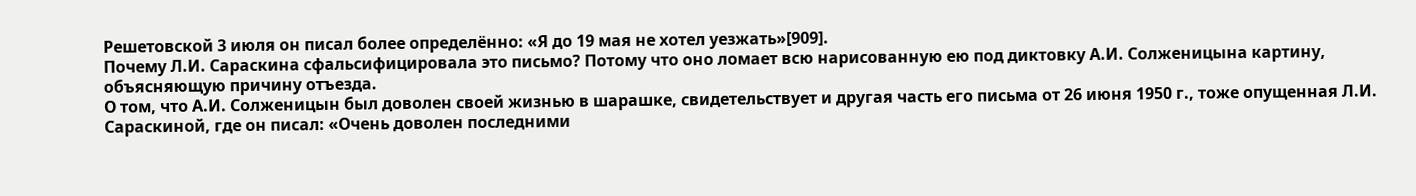Решетовской 3 июля он писал более определённо: «Я до 19 мая не хотел уезжать»[909].
Почему Л.И. Сараскина сфальсифицировала это письмо? Потому что оно ломает всю нарисованную ею под диктовку А.И. Солженицына картину, объясняющую причину отъезда.
О том, что А.И. Солженицын был доволен своей жизнью в шарашке, свидетельствует и другая часть его письма от 26 июня 1950 г., тоже опущенная Л.И. Сараскиной, где он писал: «Очень доволен последними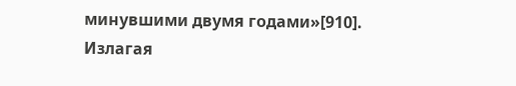минувшими двумя годами»[910].
Излагая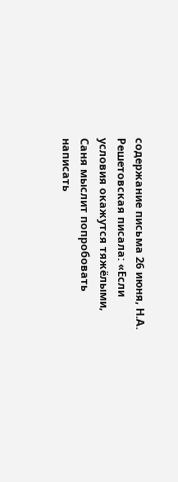содержание письма 26 июня, Н.А. Решетовская писала: «Если условия окажутся тяжёлыми, Саня мыслит попробовать написать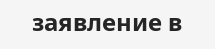заявление в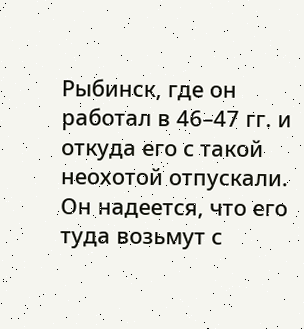Рыбинск, где он работал в 46–47 гг. и откуда его с такой неохотой отпускали. Он надеется, что его туда возьмут с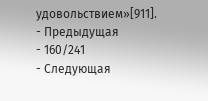удовольствием»[911].
- Предыдущая
- 160/241
- Следующая